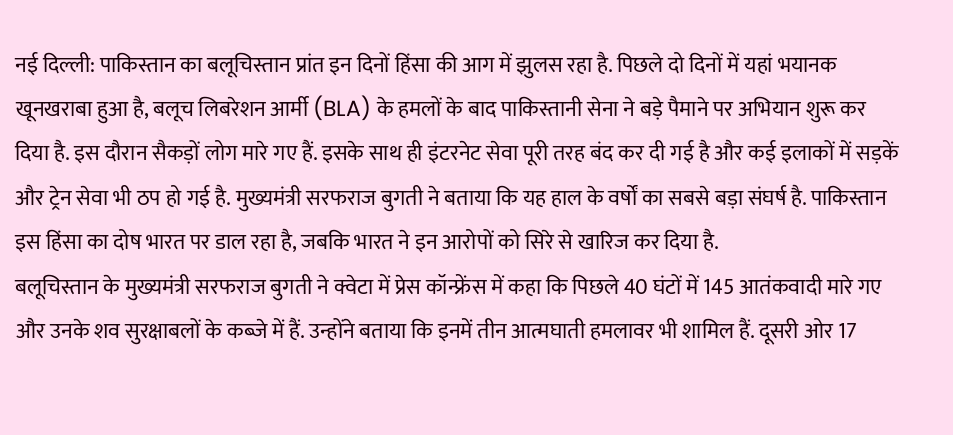नई दिल्ली: पाकिस्तान का बलूचिस्तान प्रांत इन दिनों हिंसा की आग में झुलस रहा है. पिछले दो दिनों में यहां भयानक खूनखराबा हुआ है, बलूच लिबरेशन आर्मी (BLA) के हमलों के बाद पाकिस्तानी सेना ने बड़े पैमाने पर अभियान शुरू कर दिया है. इस दौरान सैकड़ों लोग मारे गए हैं. इसके साथ ही इंटरनेट सेवा पूरी तरह बंद कर दी गई है और कई इलाकों में सड़कें और ट्रेन सेवा भी ठप हो गई है. मुख्यमंत्री सरफराज बुगती ने बताया कि यह हाल के वर्षों का सबसे बड़ा संघर्ष है. पाकिस्तान इस हिंसा का दोष भारत पर डाल रहा है, जबकि भारत ने इन आरोपों को सिरे से खारिज कर दिया है.
बलूचिस्तान के मुख्यमंत्री सरफराज बुगती ने क्वेटा में प्रेस कॉन्फ्रेंस में कहा कि पिछले 40 घंटों में 145 आतंकवादी मारे गए और उनके शव सुरक्षाबलों के कब्जे में हैं. उन्होंने बताया कि इनमें तीन आत्मघाती हमलावर भी शामिल हैं. दूसरी ओर 17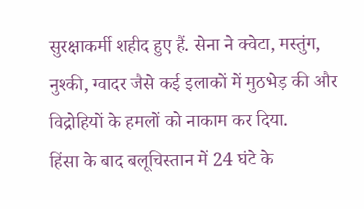सुरक्षाकर्मी शहीद हुए हैं. सेना ने क्वेटा, मस्तुंग, नुश्की, ग्वादर जैसे कई इलाकों में मुठभेड़ की और विद्रोहियों के हमलों को नाकाम कर दिया.
हिंसा के बाद बलूचिस्तान में 24 घंटे के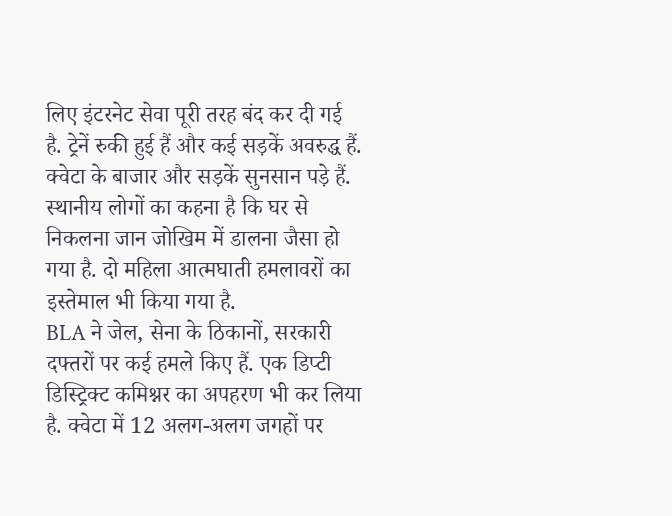लिए इंटरनेट सेवा पूरी तरह बंद कर दी गई है. ट्रेनें रुकी हुई हैं और कई सड़कें अवरुद्ध हैं. क्वेटा के बाजार और सड़कें सुनसान पड़े हैं. स्थानीय लोगों का कहना है कि घर से निकलना जान जोखिम में डालना जैसा हो गया है. दो महिला आत्मघाती हमलावरों का इस्तेमाल भी किया गया है.
BLA ने जेल, सेना के ठिकानों, सरकारी दफ्तरों पर कई हमले किए हैं. एक डिप्टी डिस्ट्रिक्ट कमिश्नर का अपहरण भी कर लिया है. क्वेटा में 12 अलग-अलग जगहों पर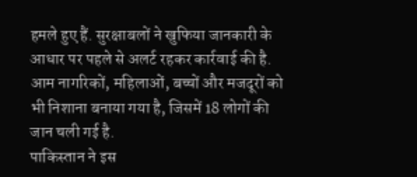हमले हुए हैं. सुरक्षाबलों ने खुफिया जानकारी के आधार पर पहले से अलर्ट रहकर कार्रवाई की है. आम नागरिकों, महिलाओं, बच्चों और मजदूरों को भी निशाना बनाया गया है, जिसमें 18 लोगों की जान चली गई है.
पाकिस्तान ने इस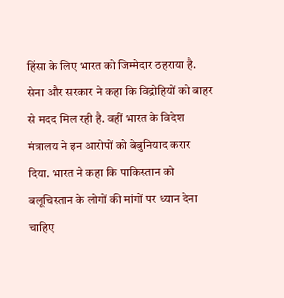हिंसा के लिए भारत को जिम्मेदार ठहराया है. सेना और सरकार ने कहा कि विद्रोहियों को बाहर से मदद मिल रही है. वहीं भारत के विदेश मंत्रालय ने इन आरोपों को बेबुनियाद करार दिया. भारत ने कहा कि पाकिस्तान को बलूचिस्तान के लोगों की मांगों पर ध्यान देना चाहिए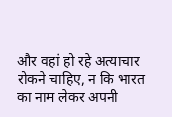और वहां हो रहे अत्याचार रोकने चाहिए, न कि भारत का नाम लेकर अपनी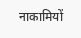नाकामियों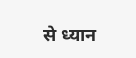से ध्यान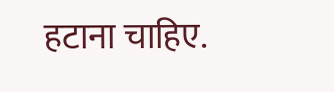हटाना चाहिए.